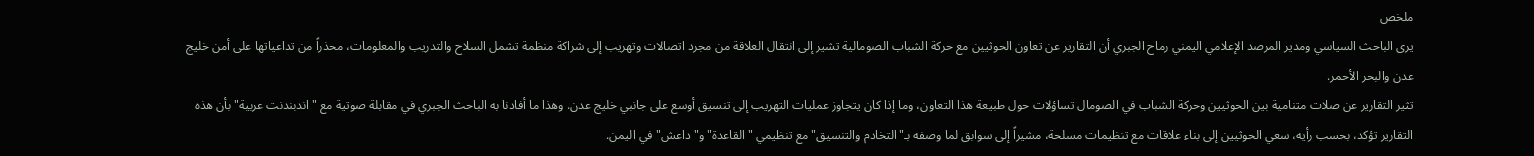ملخص
يرى الباحث السياسي ومدير المرصد الإعلامي اليمني رماح الجبري أن التقارير عن تعاون الحوثيين مع حركة الشباب الصومالية تشير إلى انتقال العلاقة من مجرد اتصالات وتهريب إلى شراكة منظمة تشمل السلاح والتدريب والمعلومات، محذراً من تداعياتها على أمن خليج عدن والبحر الأحمر.
تثير التقارير عن صلات متنامية بين الحوثيين وحركة الشباب في الصومال تساؤلات حول طبيعة هذا التعاون، وما إذا كان يتجاوز عمليات التهريب إلى تنسيق أوسع على جانبي خليج عدن. وهذا ما أفادنا به الباحث الجبري في مقابلة صوتية مع "اندبندنت عربية" بأن هذه التقارير تؤكد، بحسب رأيه، سعي الحوثيين إلى بناء علاقات مع تنظيمات مسلحة، مشيراً إلى سوابق لما وصفه بـ"التخادم والتنسيق" مع تنظيمي "القاعدة" و"داعش" في اليمن.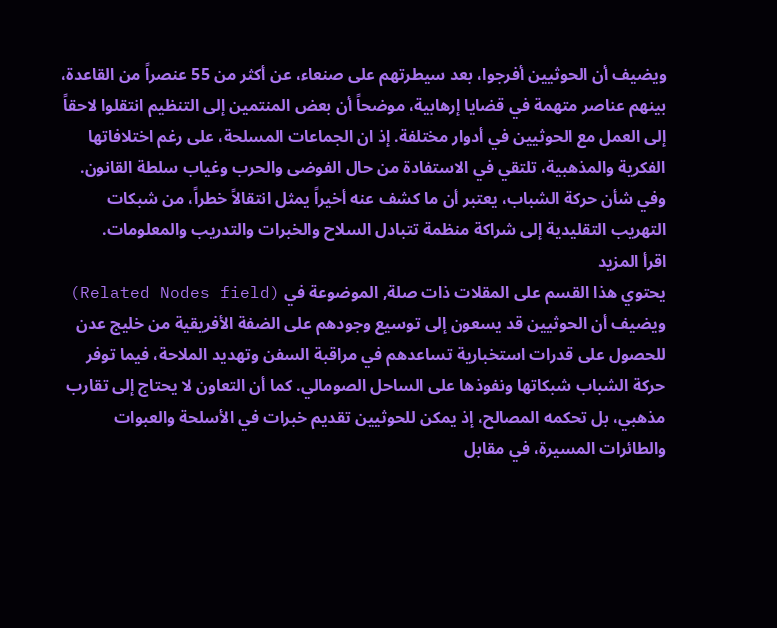ويضيف أن الحوثيين أفرجوا، بعد سيطرتهم على صنعاء، عن أكثر من 55 عنصراً من القاعدة، بينهم عناصر متهمة في قضايا إرهابية، موضحاً أن بعض المنتمين إلى التنظيم انتقلوا لاحقاً إلى العمل مع الحوثيين في أدوار مختلفة. إذ ان الجماعات المسلحة، على رغم اختلافاتها الفكرية والمذهبية، تلتقي في الاستفادة من حال الفوضى والحرب وغياب سلطة القانون.
وفي شأن حركة الشباب، يعتبر أن ما كشف عنه أخيراً يمثل انتقالاً خطراً، من شبكات التهريب التقليدية إلى شراكة منظمة تتبادل السلاح والخبرات والتدريب والمعلومات.
اقرأ المزيد
يحتوي هذا القسم على المقلات ذات صلة, الموضوعة في (Related Nodes field)
ويضيف أن الحوثيين قد يسعون إلى توسيع وجودهم على الضفة الأفريقية من خليج عدن للحصول على قدرات استخبارية تساعدهم في مراقبة السفن وتهديد الملاحة، فيما توفر حركة الشباب شبكاتها ونفوذها على الساحل الصومالي. كما أن التعاون لا يحتاج إلى تقارب مذهبي، بل تحكمه المصالح، إذ يمكن للحوثيين تقديم خبرات في الأسلحة والعبوات والطائرات المسيرة، في مقابل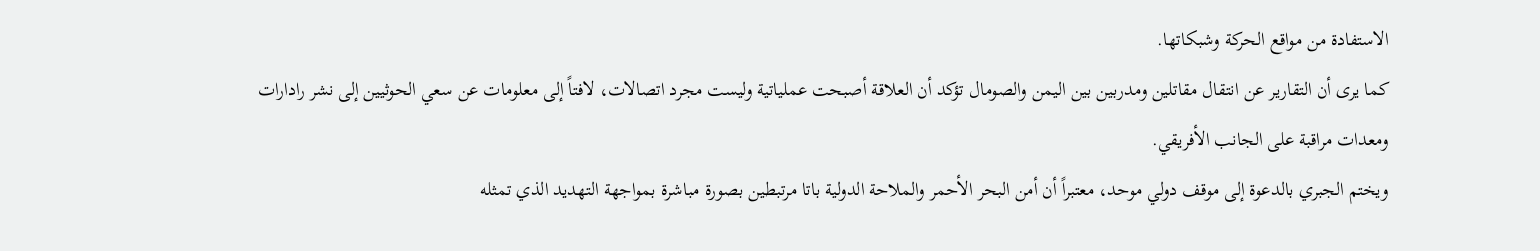الاستفادة من مواقع الحركة وشبكاتها.
كما يرى أن التقارير عن انتقال مقاتلين ومدربين بين اليمن والصومال تؤكد أن العلاقة أصبحت عملياتية وليست مجرد اتصالات، لافتاً إلى معلومات عن سعي الحوثيين إلى نشر رادارات ومعدات مراقبة على الجانب الأفريقي.
ويختم الجبري بالدعوة إلى موقف دولي موحد، معتبراً أن أمن البحر الأحمر والملاحة الدولية باتا مرتبطين بصورة مباشرة بمواجهة التهديد الذي تمثله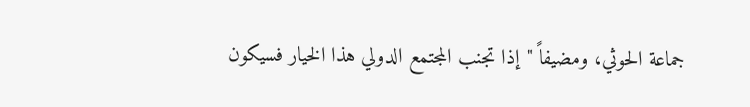جماعة الحوثي، ومضيفاً "إذا تجنب المجتمع الدولي هذا الخيار فسيكون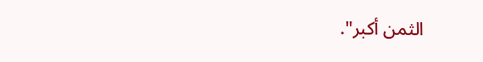الثمن أكبر".